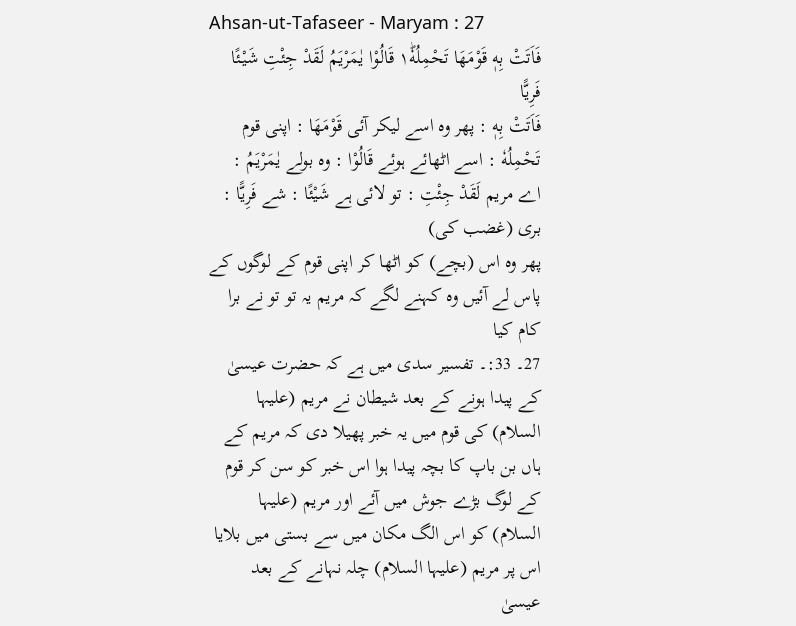Ahsan-ut-Tafaseer - Maryam : 27
فَاَتَتْ بِهٖ قَوْمَهَا تَحْمِلُهٗ١ؕ قَالُوْا یٰمَرْیَمُ لَقَدْ جِئْتِ شَیْئًا فَرِیًّا
فَاَتَتْ بِهٖ : پھر وہ اسے لیکر آئی قَوْمَهَا : اپنی قوم تَحْمِلُهٗ : اسے اٹھائے ہوئے قَالُوْا : وہ بولے يٰمَرْيَمُ : اے مریم لَقَدْ جِئْتِ : تو لائی ہے شَيْئًا : شے فَرِيًّا : بری (غضب کی)
پھر وہ اس (بچے) کو اٹھا کر اپنی قوم کے لوگوں کے پاس لے آئیں وہ کہنے لگے کہ مریم یہ تو تو نے برا کام کیا
27۔ 33:۔ تفسیر سدی میں ہے کہ حضرت عیسیٰ کے پیدا ہونے کے بعد شیطان نے مریم (علیہا السلام) کی قوم میں یہ خبر پھیلا دی کہ مریم کے ہاں بن باپ کا بچہ پیدا ہوا اس خبر کو سن کر قوم کے لوگ بڑے جوش میں آئے اور مریم (علیہا السلام) کو اس الگ مکان میں سے بستی میں بلایا اس پر مریم (علیہا السلام) چلہ نہانے کے بعد عیسیٰ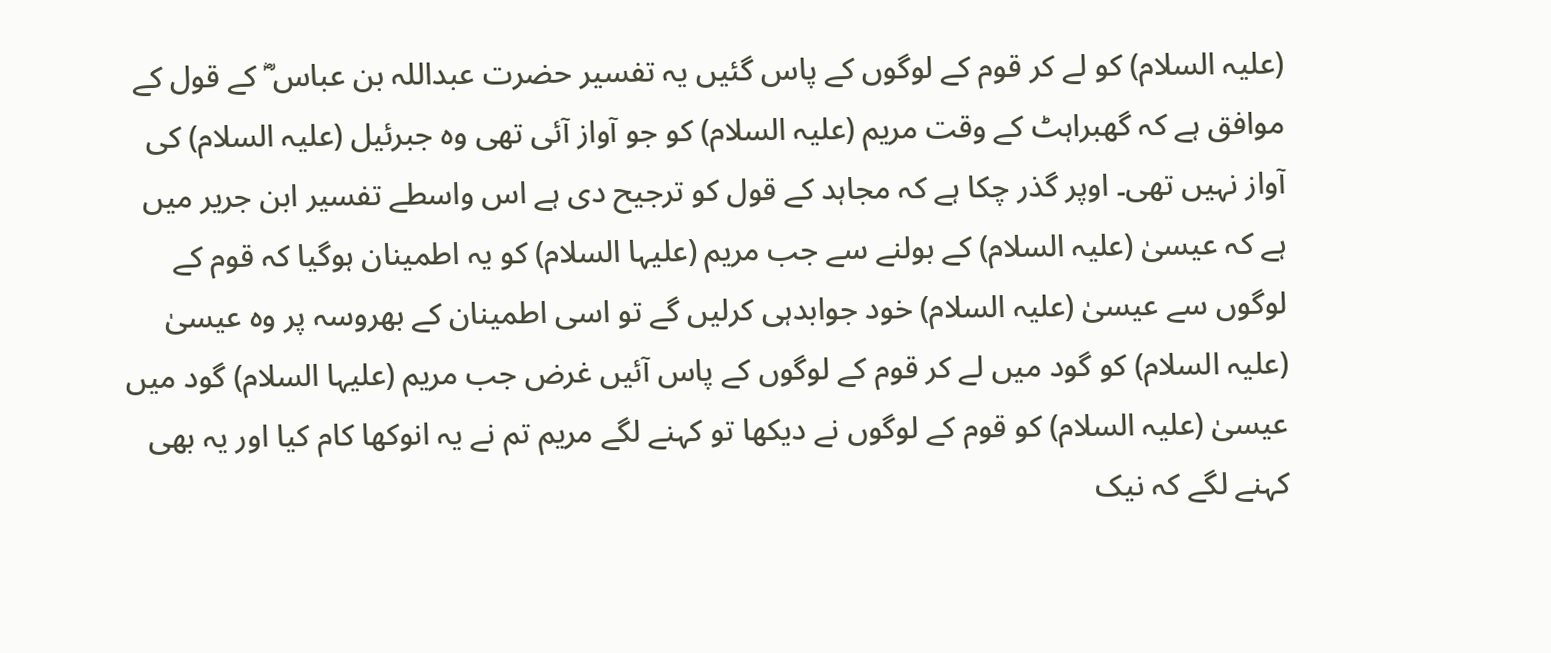(علیہ السلام) کو لے کر قوم کے لوگوں کے پاس گئیں یہ تفسیر حضرت عبداللہ بن عباس ؓ کے قول کے موافق ہے کہ گھبراہٹ کے وقت مریم (علیہ السلام) کو جو آواز آئی تھی وہ جبرئیل (علیہ السلام) کی آواز نہیں تھی۔ اوپر گذر چکا ہے کہ مجاہد کے قول کو ترجیح دی ہے اس واسطے تفسیر ابن جریر میں ہے کہ عیسیٰ (علیہ السلام) کے بولنے سے جب مریم (علیہا السلام) کو یہ اطمینان ہوگیا کہ قوم کے لوگوں سے عیسیٰ (علیہ السلام) خود جوابدہی کرلیں گے تو اسی اطمینان کے بھروسہ پر وہ عیسیٰ (علیہ السلام) کو گود میں لے کر قوم کے لوگوں کے پاس آئیں غرض جب مریم (علیہا السلام) گود میں عیسیٰ (علیہ السلام) کو قوم کے لوگوں نے دیکھا تو کہنے لگے مریم تم نے یہ انوکھا کام کیا اور یہ بھی کہنے لگے کہ نیک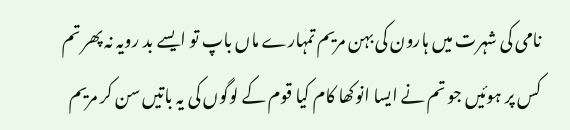نامی کی شہرت میں ہارون کی بہن مریم تمہارے ماں باپ تو ایسے بد رویہ نہ پھر تم کس پر ہوئیں جو تم نے ایسا انوکھا کام کیا قوم کے لوگوں کی یہ باتیں سن کر مریم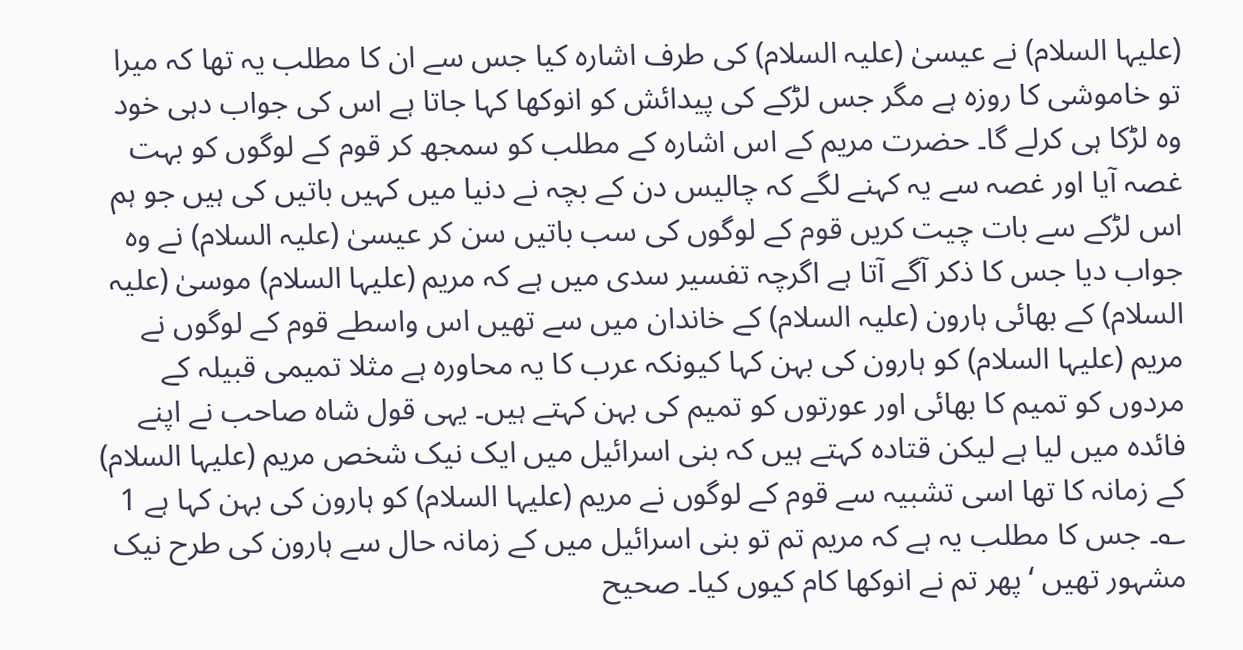(علیہا السلام) نے عیسیٰ (علیہ السلام) کی طرف اشارہ کیا جس سے ان کا مطلب یہ تھا کہ میرا تو خاموشی کا روزہ ہے مگر جس لڑکے کی پیدائش کو انوکھا کہا جاتا ہے اس کی جواب دہی خود وہ لڑکا ہی کرلے گا۔ حضرت مریم کے اس اشارہ کے مطلب کو سمجھ کر قوم کے لوگوں کو بہت غصہ آیا اور غصہ سے یہ کہنے لگے کہ چالیس دن کے بچہ نے دنیا میں کہیں باتیں کی ہیں جو ہم اس لڑکے سے بات چیت کریں قوم کے لوگوں کی سب باتیں سن کر عیسیٰ (علیہ السلام) نے وہ جواب دیا جس کا ذکر آگے آتا ہے اگرچہ تفسیر سدی میں ہے کہ مریم (علیہا السلام) موسیٰ (علیہ السلام) کے بھائی ہارون (علیہ السلام) کے خاندان میں سے تھیں اس واسطے قوم کے لوگوں نے مریم (علیہا السلام) کو ہارون کی بہن کہا کیونکہ عرب کا یہ محاورہ ہے مثلا تمیمی قبیلہ کے مردوں کو تمیم کا بھائی اور عورتوں کو تمیم کی بہن کہتے ہیں۔ یہی قول شاہ صاحب نے اپنے فائدہ میں لیا ہے لیکن قتادہ کہتے ہیں کہ بنی اسرائیل میں ایک نیک شخص مریم (علیہا السلام) کے زمانہ کا تھا اسی تشبیہ سے قوم کے لوگوں نے مریم (علیہا السلام) کو ہارون کی بہن کہا ہے 1 ؎۔ جس کا مطلب یہ ہے کہ مریم تم تو بنی اسرائیل میں کے زمانہ حال سے ہارون کی طرح نیک مشہور تھیں ‘ پھر تم نے انوکھا کام کیوں کیا۔ صحیح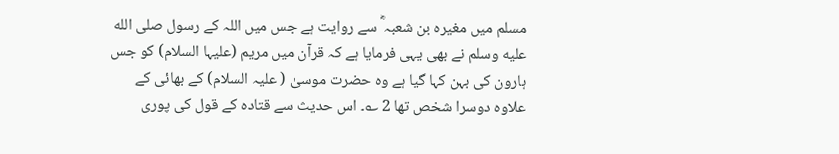مسلم میں مغیرہ بن شعبہ ؓ سے روایت ہے جس میں اللہ کے رسول صلى الله عليه وسلم نے بھی یہی فرمایا ہے کہ قرآن میں مریم (علیہا السلام) کو جس ہارون کی بہن کہا گیا ہے وہ حضرت موسیٰ ( علیہ السلام) کے بھائی کے علاوہ دوسرا شخص تھا 2 ؎۔ اس حدیث سے قتادہ کے قول کی پوری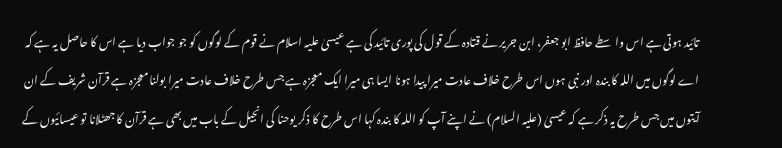تائید ہوتی ہے اس واسطے حافظ ابو جعفر، ابن جریر نے قتادہ کے قول کی پوری تائید کی ہے عیسیٰ علیہ اسلام نے قوم کے لوگوں کو جو جواب دیا ہے اس کا حاصل یہ ہے کہ اے لوگوں میں اللہ کا بندہ اور نبی ہوں اس طرح خلاف عادت میرا پیدا ہونا ایسا ہی میرا ایک معجزہ ہے جس طرح خلاف عادت میرا بولنا معجزہ ہے قرآن شریف کے ان آیتوں میں جس طرح یہ ذکر ہے کہ عیسیٰ (علیہ السلام) نے اپنے آپ کو اللہ کا بندہ کہا اس طرح کا ذکر یوحنا کی انجیل کے باب میں بھی ہے قرآن کا جھٹلانا تو عیسائیوں کے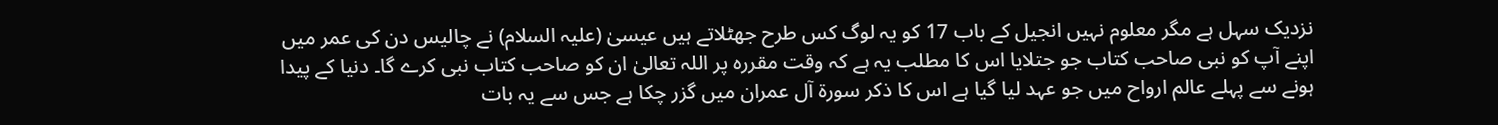نزدیک سہل ہے مگر معلوم نہیں انجیل کے باب 17 کو یہ لوگ کس طرح جھٹلاتے ہیں عیسیٰ (علیہ السلام) نے چالیس دن کی عمر میں اپنے آپ کو نبی صاحب کتاب جو جتلایا اس کا مطلب یہ ہے کہ وقت مقررہ پر اللہ تعالیٰ ان کو صاحب کتاب نبی کرے گا۔ دنیا کے پیدا ہونے سے پہلے عالم ارواح میں جو عہد لیا گیا ہے اس کا ذکر سورة آل عمران میں گزر چکا ہے جس سے یہ بات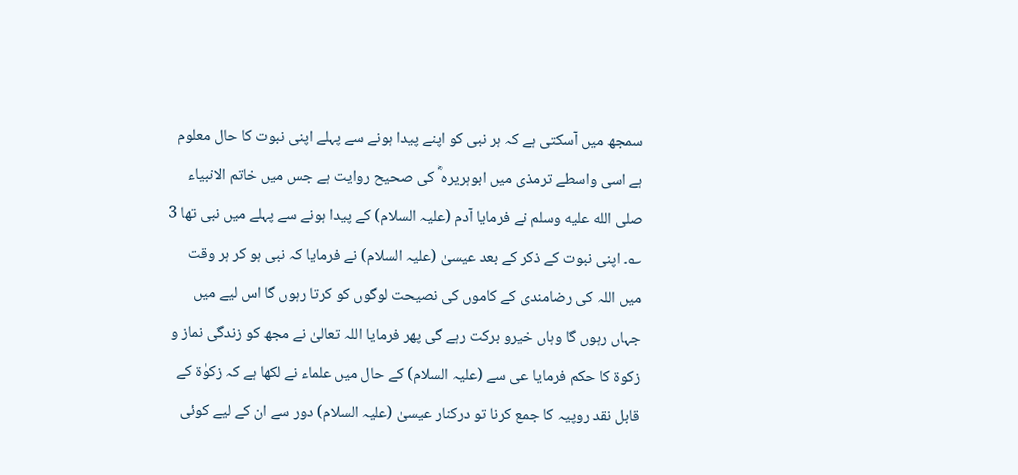سمجھ میں آسکتی ہے کہ ہر نبی کو اپنے پیدا ہونے سے پہلے اپنی نبوت کا حال معلوم ہے اسی واسطے ترمذی میں ابوہریرہ ؓ کی صحیح روایت ہے جس میں خاتم الانبیاء صلى الله عليه وسلم نے فرمایا آدم (علیہ السلام) کے پیدا ہونے سے پہلے میں نبی تھا 3 ؎۔ اپنی نبوت کے ذکر کے بعد عیسیٰ (علیہ السلام) نے فرمایا کہ نبی ہو کر ہر وقت میں اللہ کی رضامندی کے کاموں کی نصیحت لوگوں کو کرتا رہوں گا اس لیے میں جہاں رہوں گا وہاں خیرو برکت رہے گی پھر فرمایا اللہ تعالیٰ نے مجھ کو زندگی نماز و زکوۃ کا حکم فرمایا عی سے (علیہ السلام) کے حال میں علماء نے لکھا ہے کہ زکوٰۃ کے قابل نقد روپیہ کا جمع کرنا تو درکنار عیسیٰ (علیہ السلام) دور سے ان کے لیے کوئی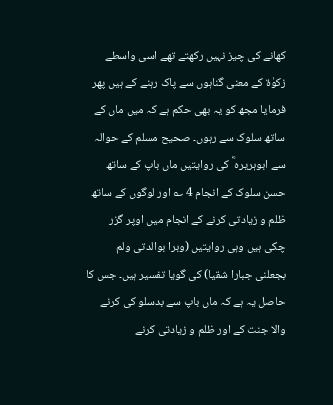کھانے کی چیز نہیں رکھتے تھے اسی واسطے زکوٰۃ کے معنی گناہوں سے پاک رہنے کے ہیں پھر فرمایا مجھ کو یہ بھی حکم ہے کہ میں ماں کے ساتھ سلوک سے رہوں۔ صحیح مسلم کے حوالہ سے ابوہریرہ ؓ کی روایتیں ماں باپ کے ساتھ حسن سلوک کے انجام 4 ؎ اور لوگوں کے ساتھ ظلم و زیادتی کرنے کے انجام میں اوپر گزر چکی ہیں وہی روایتیں (وبرا بوالدتی ولم بجعلنی جبارا شقیا) کی گویا تفسیر ہیں۔ جس کا حاصل یہ ہے کہ ماں باپ سے بدسلو کی کرنے والا جنت کے اور ظلم و زیادتی کرنے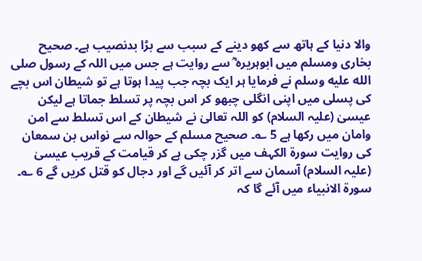والا دنیا کے ہاتھ سے کھو دینے کے سبب سے بڑا بدنصیب ہے۔ صحیح بخاری ومسلم میں ابوہریرہ ؓ سے روایت ہے جس میں اللہ کے رسول صلى الله عليه وسلم نے فرمایا ہر ایک بچہ جب پیدا ہوتا ہے تو شیطان اس بچے کی پسلی میں اپنی انگلی چبھو کر اس بچہ پر تسلط جماتا ہے لیکن عیسیٰ (علیہ السلام) کو اللہ تعالیٰ نے شیطان کے اس تسلط سے امن وامان میں رکھا ہے 5 ؎۔ صحیح مسلم کے حوالہ سے نواس بن سمعان کی روایت سورة الکہف میں گزر چکی ہے کر قیامت کے قریب عیسیٰ (علیہ السلام) آسمان سے اتر کر آئیں گے اور دجال کو قتل کریں گے 6 ؎۔ سورة الانبیاء میں آئے گا کہ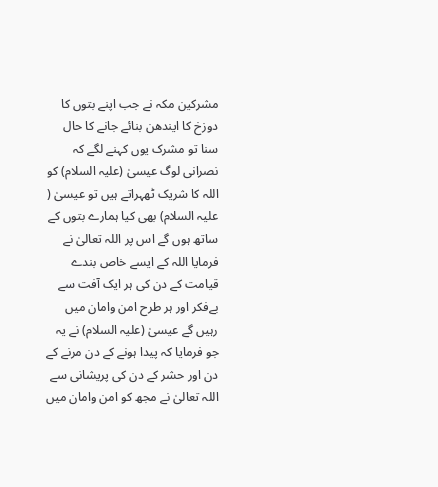مشرکین مکہ نے جب اپنے بتوں کا دوزخ کا ایندھن بنائے جانے کا حال سنا تو مشرک یوں کہنے لگے کہ نصرانی لوگ عیسیٰ (علیہ السلام) کو اللہ کا شریک ٹھہراتے ہیں تو عیسیٰ ( علیہ السلام) بھی کیا ہمارے بتوں کے ساتھ ہوں گے اس پر اللہ تعالیٰ نے فرمایا اللہ کے ایسے خاص بندے قیامت کے دن کی ہر ایک آفت سے بےفکر اور ہر طرح امن وامان میں رہیں گے عیسیٰ (علیہ السلام) نے یہ جو فرمایا کہ پیدا ہونے کے دن مرنے کے دن اور حشر کے دن کی پریشانی سے اللہ تعالیٰ نے مجھ کو امن وامان میں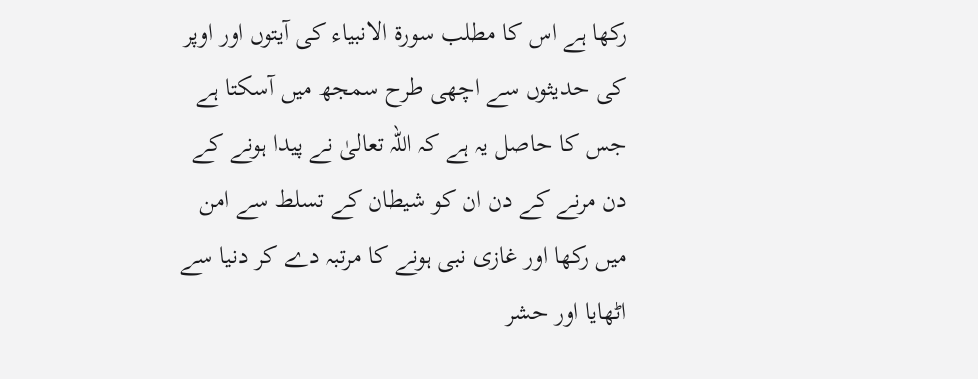رکھا ہے اس کا مطلب سورة الانبیاء کی آیتوں اور اوپر کی حدیثوں سے اچھی طرح سمجھ میں آسکتا ہے جس کا حاصل یہ ہے کہ اللہ تعالیٰ نے پیدا ہونے کے دن مرنے کے دن ان کو شیطان کے تسلط سے امن میں رکھا اور غازی نبی ہونے کا مرتبہ دے کر دنیا سے اٹھایا اور حشر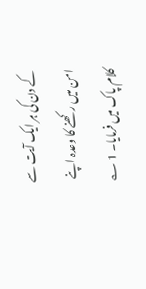کے دن کی ہر ایک آیت سے امن میں رکھنے کا وعدہ اپنے کلام پاک میں فرمایا۔ 1 ؎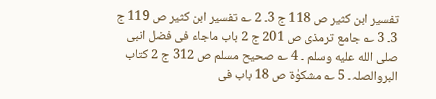تفسیر ابن کثیر ص 118 ج 3۔ 2 ؎ تفسیر ابن کثیر ص 119 ج 3۔ 3 ؎ جامع ترمذی ص 201 ج 2 باب ماجاء فی فضل انبی صلى الله عليه وسلم ۔ 4 ؎ صحیح مسلم ص 312 ج 2 کتاب البروالصلہ۔ 5 ؎ مشکوٰۃ ص 18 باب فی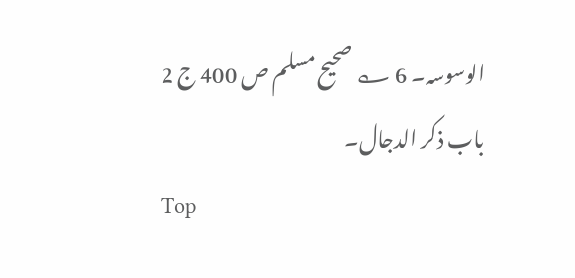الوسوسہ۔ 6 ؎ صحیح مسلم ص 400 ج 2 باب ذکر الدجال۔
Top